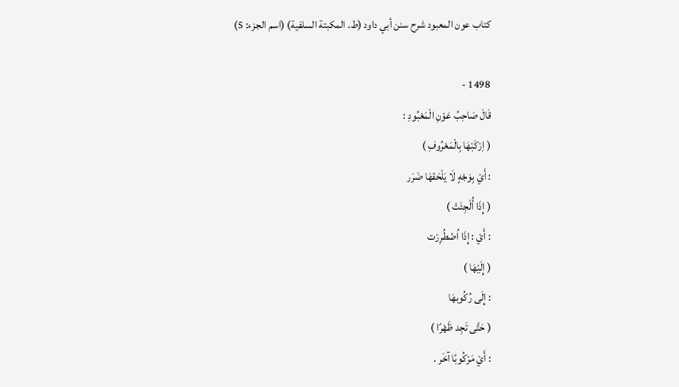كتاب عون المعبود شرح سنن أبي داود (ط. المكبتة السلفية) (اسم الجزء: 5)

1498 -
قَالَ صَاحِبُ عَوْنِ الْمَعْبُودِ :
( اِرْكَبْهَا بِالْمَعْرُوفِ )
: أَيْ بِوَجْهٍ لَا يَلْحَقهَا ضَرَر
( إِذَا أُلْجِئَتْ )
: أَيْ : إِذَا اُضْطُرِرْت
( إِلَيْهَا )
: إِلَى رُكُوبهَا
( حَتَّى تَجِد ظَهْرًا )
: أَيْ مَرْكُوبًا آخَر .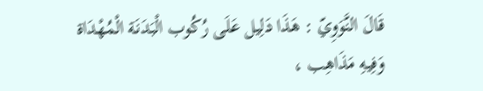قَالَ النَّوَوِيّ : هَذَا دَلِيل عَلَى رُكُوب الْبَدَنَة الْمُهْدَاة وَفِيهِ مَذَاهِب ،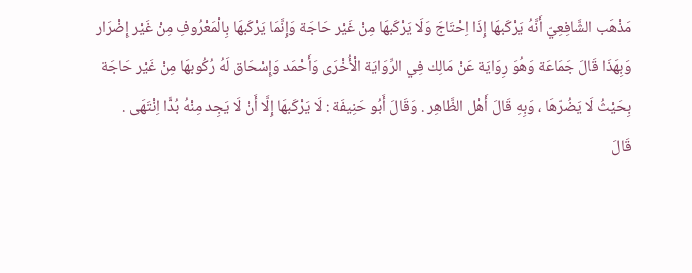مَذْهَب الشَّافِعِيّ أَنَّهُ يَرْكَبهَا إِذَا اِحْتَاجَ وَلَا يَرْكَبهَا مِنْ غَيْر حَاجَة وَإِنَّمَا يَرْكَبهَا بِالْمَعْرُوفِ مِنْ غَيْر إِضْرَار وَبِهَذَا قَالَ جَمَاعَة وَهُوَ رِوَايَة عَنْ مَالِك فِي الرِّوَايَة الْأُخْرَى وَأَحْمَد وَإِسْحَاق لَهُ رُكُوبهَا مِنْ غَيْر حَاجَة بِحَيْثُ لَا يَضُرّهَا ، وَبِهِ قَالَ أَهْل الظَّاهِر . وَقَالَ أَبُو حَنِيفَة : لَا يَرْكَبهَا إِلَّا أَنْ لَا يَجِد مِنْهُ بُدًّا اِنْتَهَى .
قَالَ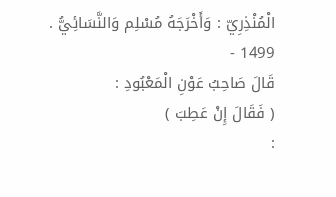الْمُنْذِرِيّ : وَأَخْرَجَهُ مُسْلِم وَالنَّسَائِيُّ .
1499 -
قَالَ صَاحِبُ عَوْنِ الْمَعْبُودِ :
( فَقَالَ إِنْ عَطِبَ )
: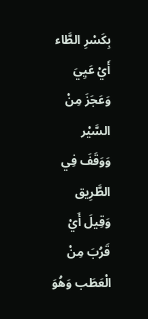بِكَسْرِ الطَّاء أَيْ عَيِيَ وَعَجَزَ مِنْ السَّيْر وَوَقَفَ فِي الطَّرِيق وَقِيلَ أَيْ قَرُبَ مِنْ الْعَطَب وَهُوَ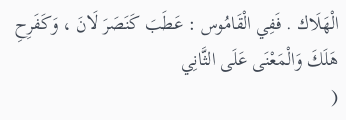الْهَلَاك . فَفِي الْقَامُوس : عَطَبَ كَنَصَرَ لَانَ ، وَكَفَرِحِ هَلَكَ وَالْمَعْنَى عَلَى الثَّانِي
(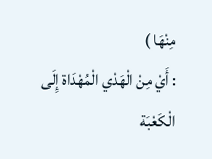مِنْهَا )
: أَيْ مِنْ الْهَدْي الْمُهْدَاة إِلَى الْكَعْبَة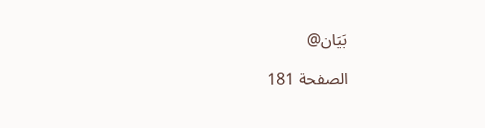بَيَان@

الصفحة 181